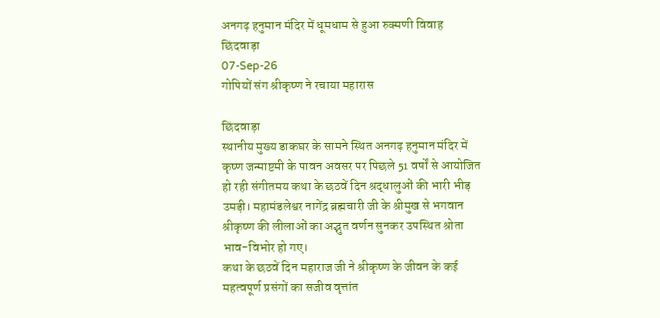अनगढ़ हनुमान मंदिर में धूमधाम से हुआ रुक्मणी विवाह
छिंदवाड़ा
07-Sep-26
गोपियों संग श्रीकृष्ण ने रचाया महारास

छिंदवाड़ा
स्थानीय मुख्य डाकघर के सामने स्थित अनगढ़ हनुमान मंदिर में कृष्ण जन्माष्टमी के पावन अवसर पर पिछले 51 वर्षों से आयोजित हो रही संगीतमय कथा के छठवें दिन श्रद्धालुओं की भारी भीड़ उमड़ी। महामंडलेश्वर नागेंद्र ब्रह्मचारी जी के श्रीमुख से भगवान श्रीकृष्ण की लीलाओं का अद्भुत वर्णन सुनकर उपस्थित श्रोता भाव-विभोर हो गए।
कथा के छठवें दिन महाराज जी ने श्रीकृष्ण के जीवन के कई महत्वपूर्ण प्रसंगों का सजीव वृत्तांत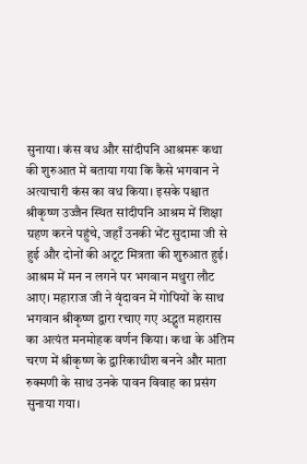सुनाया। कंस वध और सांदीपनि आश्रमरू कथा की शुरुआत में बताया गया कि कैसे भगवान ने अत्याचारी कंस का वध किया। इसके पश्चात श्रीकृष्ण उज्जैन स्थित सांदीपनि आश्रम में शिक्षा ग्रहण करने पहुंचे, जहाँ उनकी भेंट सुदामा जी से हुई और दोनों की अटूट मित्रता की शुरुआत हुई।
आश्रम में मन न लगने पर भगवान मथुरा लौट आए। महाराज जी ने वृंदावन में गोपियों के साथ भगवान श्रीकृष्ण द्वारा रचाए गए अद्भुत महारास का अत्यंत मनमोहक वर्णन किया। कथा के अंतिम चरण में श्रीकृष्ण के द्वारिकाधीश बनने और माता रुक्मणी के साथ उनके पावन विवाह का प्रसंग सुनाया गया।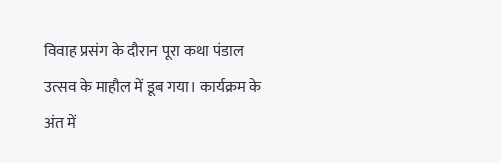विवाह प्रसंग के दौरान पूरा कथा पंडाल उत्सव के माहौल में डूब गया। कार्यक्रम के अंत में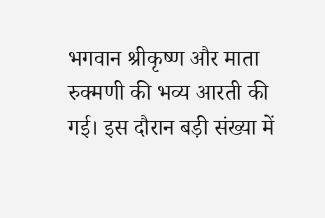भगवान श्रीकृष्ण और माता रुक्मणी की भव्य आरती की गई। इस दौरान बड़ी संख्या में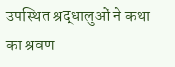उपस्थित श्रद्धालुओं ने कथा का श्रवण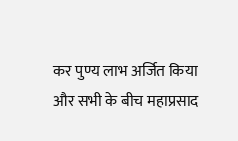कर पुण्य लाभ अर्जित किया और सभी के बीच महाप्रसाद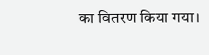का वितरण किया गया।